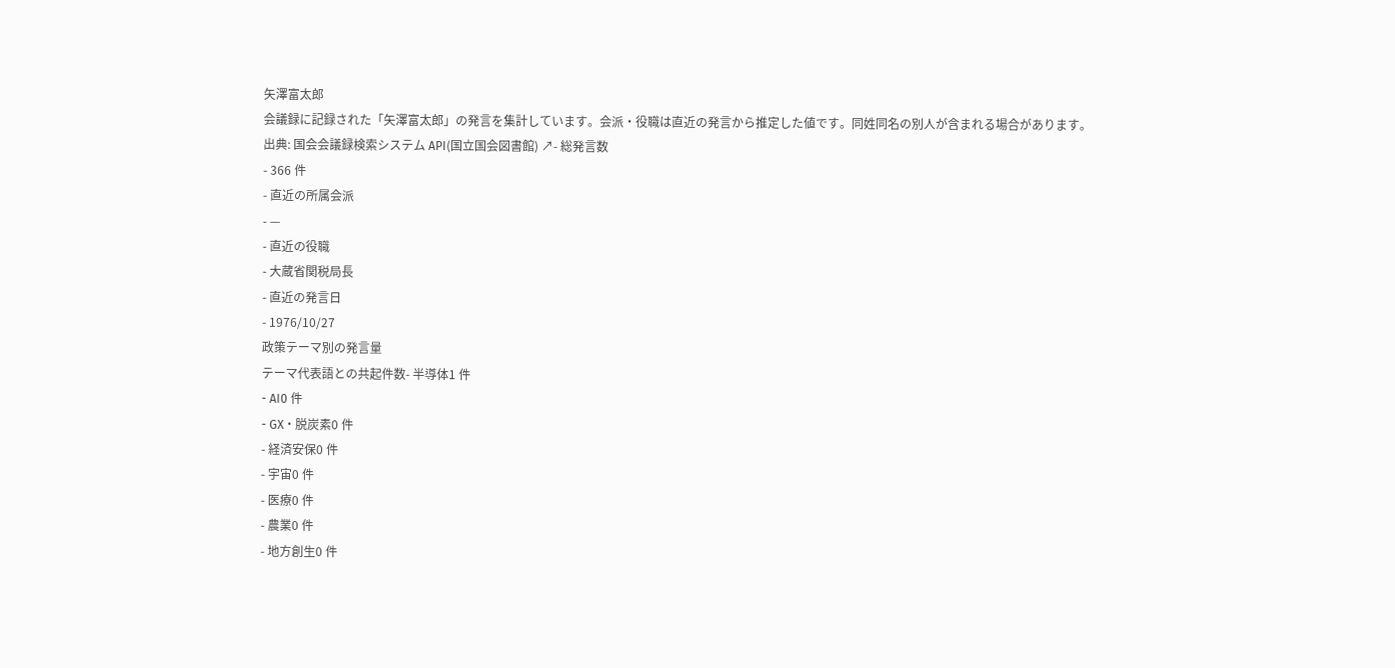矢澤富太郎
会議録に記録された「矢澤富太郎」の発言を集計しています。会派・役職は直近の発言から推定した値です。同姓同名の別人が含まれる場合があります。
出典: 国会会議録検索システム API(国立国会図書館) ↗- 総発言数
- 366 件
- 直近の所属会派
- —
- 直近の役職
- 大蔵省関税局長
- 直近の発言日
- 1976/10/27
政策テーマ別の発言量
テーマ代表語との共起件数- 半導体1 件
- AI0 件
- GX・脱炭素0 件
- 経済安保0 件
- 宇宙0 件
- 医療0 件
- 農業0 件
- 地方創生0 件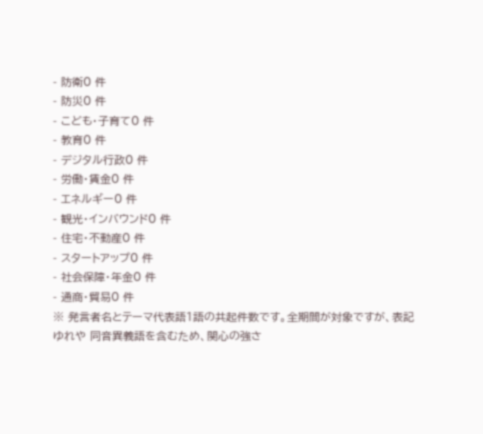- 防衛0 件
- 防災0 件
- こども・子育て0 件
- 教育0 件
- デジタル行政0 件
- 労働・賃金0 件
- エネルギー0 件
- 観光・インバウンド0 件
- 住宅・不動産0 件
- スタートアップ0 件
- 社会保障・年金0 件
- 通商・貿易0 件
※ 発言者名とテーマ代表語1語の共起件数です。全期間が対象ですが、表記ゆれや 同音異義語を含むため、関心の強さ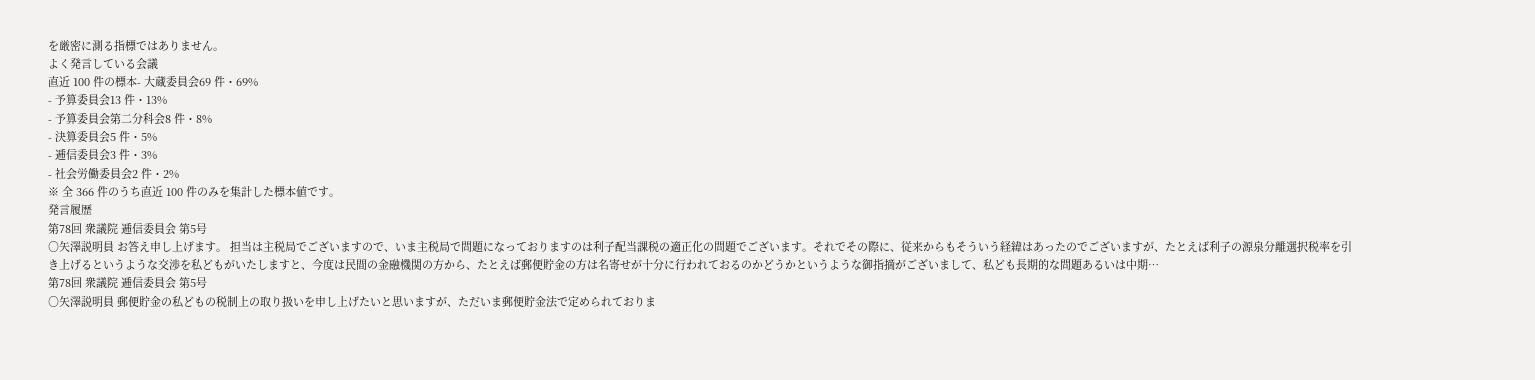を厳密に測る指標ではありません。
よく発言している会議
直近 100 件の標本- 大蔵委員会69 件・69%
- 予算委員会13 件・13%
- 予算委員会第二分科会8 件・8%
- 決算委員会5 件・5%
- 逓信委員会3 件・3%
- 社会労働委員会2 件・2%
※ 全 366 件のうち直近 100 件のみを集計した標本値です。
発言履歴
第78回 衆議院 逓信委員会 第5号
○矢澤説明員 お答え申し上げます。 担当は主税局でございますので、いま主税局で問題になっておりますのは利子配当課税の適正化の問題でございます。それでその際に、従来からもそういう経緯はあったのでございますが、たとえば利子の源泉分離選択税率を引き上げるというような交渉を私どもがいたしますと、今度は民間の金融機関の方から、たとえば郵便貯金の方は名寄せが十分に行われておるのかどうかというような御指摘がございまして、私ども長期的な問題あるいは中期…
第78回 衆議院 逓信委員会 第5号
○矢澤説明員 郵便貯金の私どもの税制上の取り扱いを申し上げたいと思いますが、ただいま郵便貯金法で定められておりま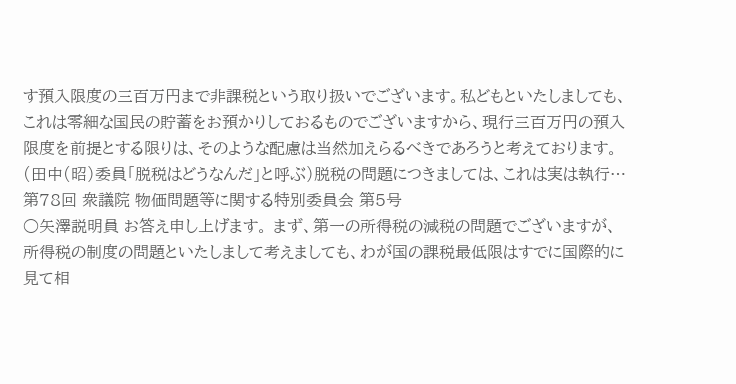す預入限度の三百万円まで非課税という取り扱いでございます。私どもといたしましても、これは零細な国民の貯蓄をお預かりしておるものでございますから、現行三百万円の預入限度を前提とする限りは、そのような配慮は当然加えらるべきであろうと考えております。(田中(昭)委員「脱税はどうなんだ」と呼ぶ)脱税の問題につきましては、これは実は執行…
第78回 衆議院 物価問題等に関する特別委員会 第5号
○矢澤説明員 お答え申し上げます。 まず、第一の所得税の減税の問題でございますが、所得税の制度の問題といたしまして考えましても、わが国の課税最低限はすでに国際的に見て相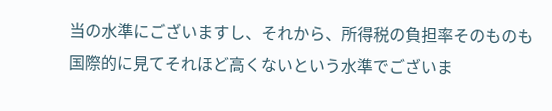当の水準にございますし、それから、所得税の負担率そのものも国際的に見てそれほど高くないという水準でございま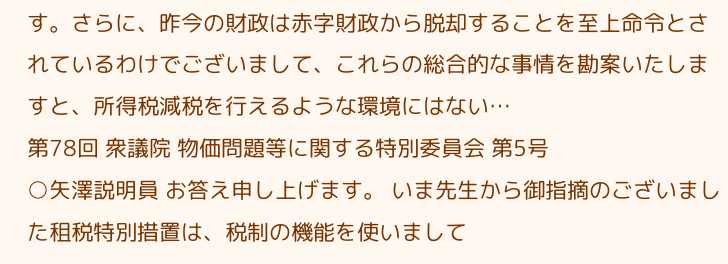す。さらに、昨今の財政は赤字財政から脱却することを至上命令とされているわけでございまして、これらの総合的な事情を勘案いたしますと、所得税減税を行えるような環境にはない…
第78回 衆議院 物価問題等に関する特別委員会 第5号
○矢澤説明員 お答え申し上げます。 いま先生から御指摘のございました租税特別措置は、税制の機能を使いまして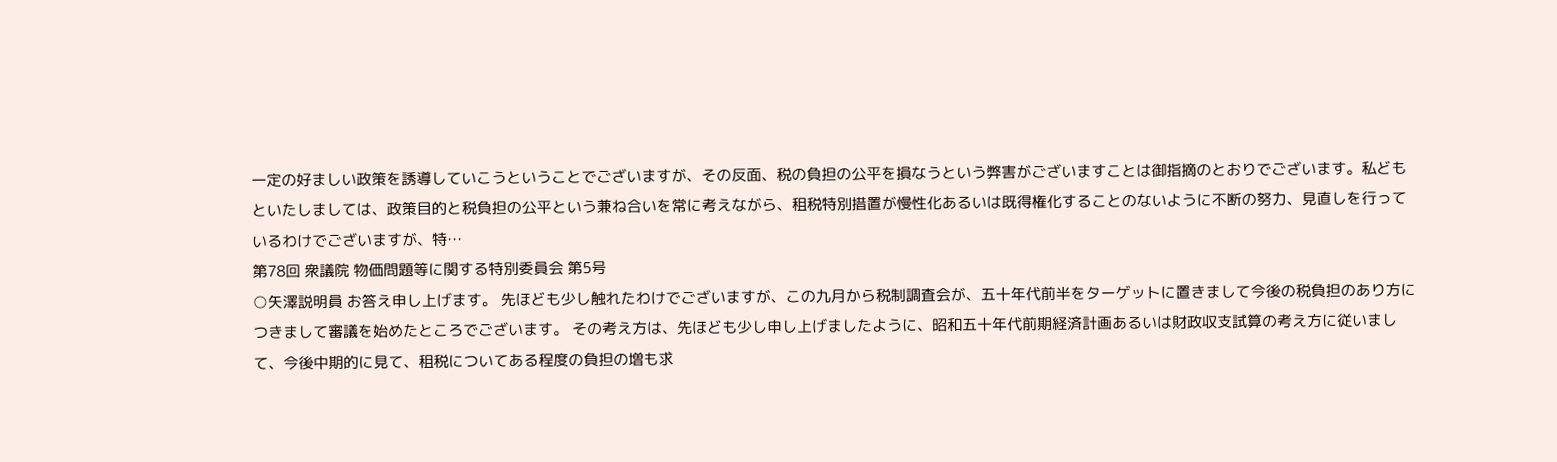一定の好ましい政策を誘導していこうということでございますが、その反面、税の負担の公平を損なうという弊害がございますことは御指摘のとおりでございます。私どもといたしましては、政策目的と税負担の公平という兼ね合いを常に考えながら、租税特別措置が慢性化あるいは既得権化することのないように不断の努力、見直しを行っているわけでございますが、特…
第78回 衆議院 物価問題等に関する特別委員会 第5号
○矢澤説明員 お答え申し上げます。 先ほども少し触れたわけでございますが、この九月から税制調査会が、五十年代前半をターゲットに置きまして今後の税負担のあり方につきまして審議を始めたところでございます。 その考え方は、先ほども少し申し上げましたように、昭和五十年代前期経済計画あるいは財政収支試算の考え方に従いまして、今後中期的に見て、租税についてある程度の負担の増も求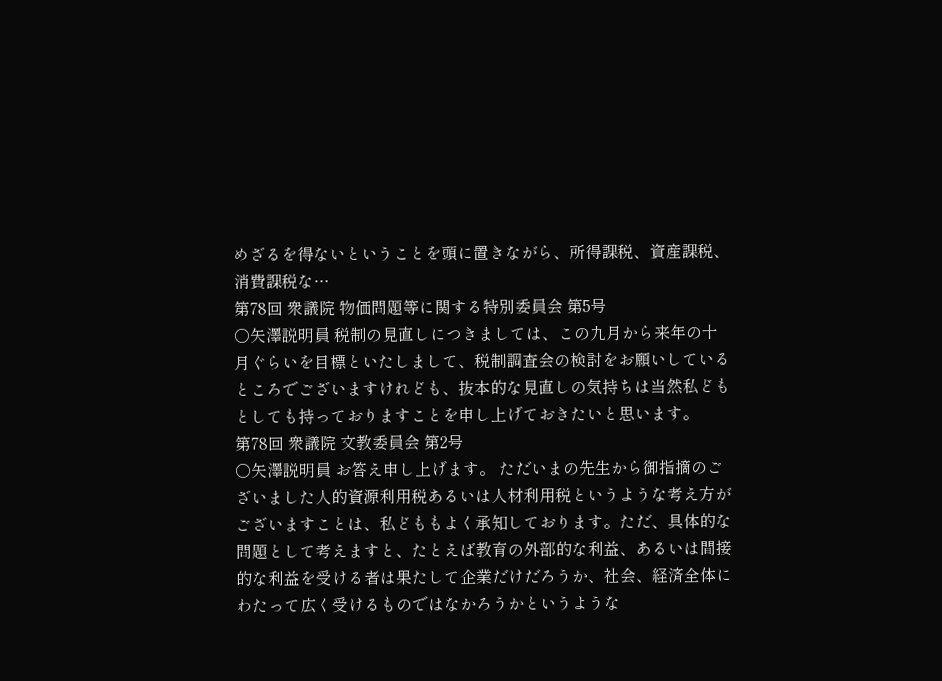めざるを得ないということを頭に置きながら、所得課税、資産課税、消費課税な…
第78回 衆議院 物価問題等に関する特別委員会 第5号
○矢澤説明員 税制の見直しにつきましては、この九月から来年の十月ぐらいを目標といたしまして、税制調査会の検討をお願いしているところでございますけれども、抜本的な見直しの気持ちは当然私どもとしても持っておりますことを申し上げておきたいと思います。
第78回 衆議院 文教委員会 第2号
○矢澤説明員 お答え申し上げます。 ただいまの先生から御指摘のございました人的資源利用税あるいは人材利用税というような考え方がございますことは、私どももよく承知しております。ただ、具体的な問題として考えますと、たとえば教育の外部的な利益、あるいは間接的な利益を受ける者は果たして企業だけだろうか、社会、経済全体にわたって広く受けるものではなかろうかというような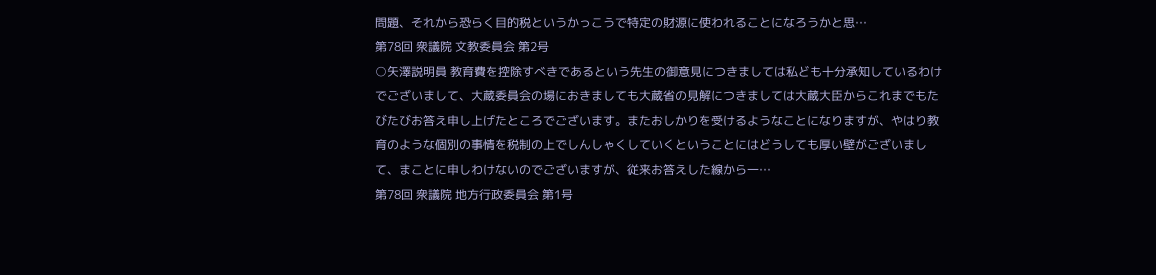問題、それから恐らく目的税というかっこうで特定の財源に使われることになろうかと思…
第78回 衆議院 文教委員会 第2号
○矢澤説明員 教育費を控除すべきであるという先生の御意見につきましては私ども十分承知しているわけでございまして、大蔵委員会の場におきましても大蔵省の見解につきましては大蔵大臣からこれまでもたびたびお答え申し上げたところでございます。またおしかりを受けるようなことになりますが、やはり教育のような個別の事情を税制の上でしんしゃくしていくということにはどうしても厚い壁がございまして、まことに申しわけないのでございますが、従来お答えした線から一…
第78回 衆議院 地方行政委員会 第1号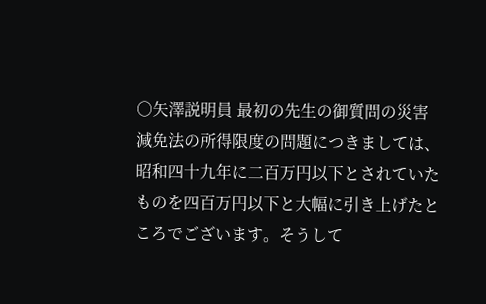○矢澤説明員 最初の先生の御質問の災害減免法の所得限度の問題につきましては、昭和四十九年に二百万円以下とされていたものを四百万円以下と大幅に引き上げたところでございます。そうして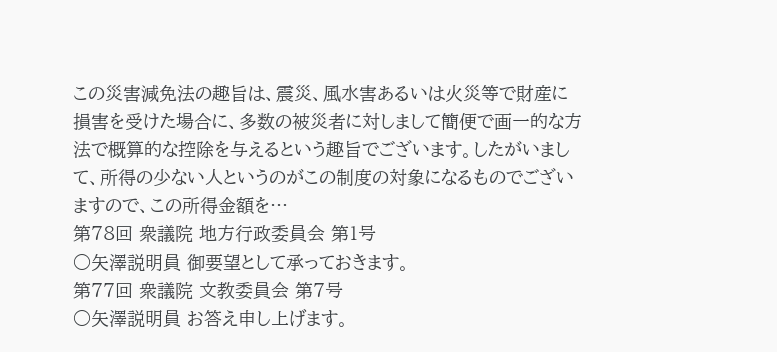この災害減免法の趣旨は、震災、風水害あるいは火災等で財産に損害を受けた場合に、多数の被災者に対しまして簡便で画一的な方法で概算的な控除を与えるという趣旨でございます。したがいまして、所得の少ない人というのがこの制度の対象になるものでございますので、この所得金額を…
第78回 衆議院 地方行政委員会 第1号
○矢澤説明員 御要望として承っておきます。
第77回 衆議院 文教委員会 第7号
○矢澤説明員 お答え申し上げます。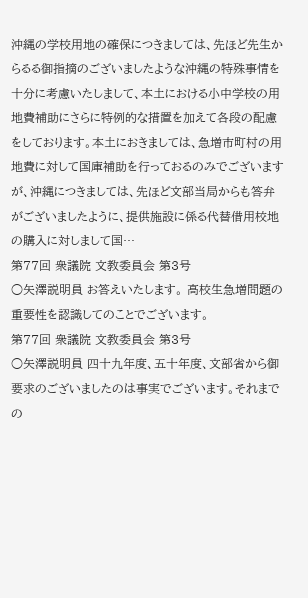沖縄の学校用地の確保につきましては、先ほど先生からるる御指摘のございましたような沖縄の特殊事情を十分に考慮いたしまして、本土における小中学校の用地費補助にさらに特例的な措置を加えて各段の配慮をしております。本土におきましては、急増市町村の用地費に対して国庫補助を行っておるのみでございますが、沖縄につきましては、先ほど文部当局からも答弁がございましたように、提供施設に係る代替借用校地の購入に対しまして国…
第77回 衆議院 文教委員会 第3号
○矢澤説明員 お答えいたします。 高校生急増問題の重要性を認識してのことでございます。
第77回 衆議院 文教委員会 第3号
○矢澤説明員 四十九年度、五十年度、文部省から御要求のございましたのは事実でございます。それまでの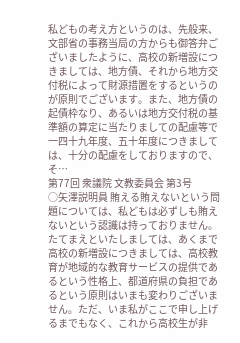私どもの考え方というのは、先般来、文部省の事務当局の方からも御答弁ございましたように、高校の新増設につきましては、地方債、それから地方交付税によって財源措置をするというのが原則でございます。また、地方債の起債枠なり、あるいは地方交付税の基準額の算定に当たりましての配慮等で一四十九年度、五十年度につきましては、十分の配慮をしておりますので、そ…
第77回 衆議院 文教委員会 第3号
○矢澤説明員 賄える賄えないという問題については、私どもは必ずしも賄えないという認識は持っておりません。たてまえといたしましては、あくまで高校の新増設につきましては、高校教育が地域的な教育サービスの提供であるという性格上、都道府県の負担であるという原則はいまも変わりございません。ただ、いま私がここで申し上げるまでもなく、これから高校生が非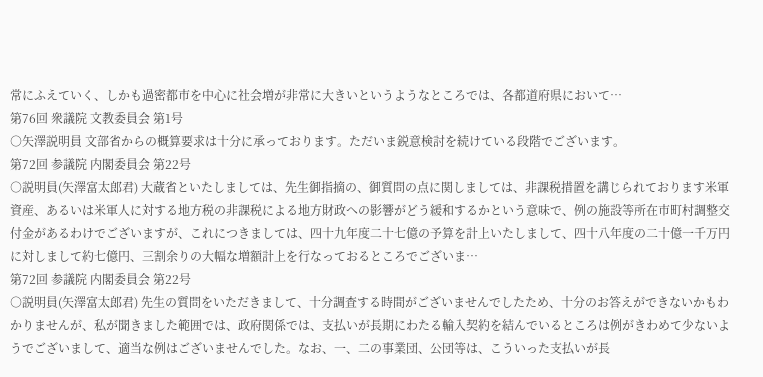常にふえていく、しかも過密都市を中心に社会増が非常に大きいというようなところでは、各都道府県において…
第76回 衆議院 文教委員会 第1号
○矢澤説明員 文部省からの概算要求は十分に承っております。ただいま鋭意検討を続けている段階でございます。
第72回 参議院 内閣委員会 第22号
○説明員(矢澤富太郎君) 大蔵省といたしましては、先生御指摘の、御質問の点に関しましては、非課税措置を講じられております米軍資産、あるいは米軍人に対する地方税の非課税による地方財政への影響がどう緩和するかという意味で、例の施設等所在市町村調整交付金があるわけでございますが、これにつきましては、四十九年度二十七億の予算を計上いたしまして、四十八年度の二十億一千万円に対しまして約七億円、三割余りの大幅な増額計上を行なっておるところでございま…
第72回 参議院 内閣委員会 第22号
○説明員(矢澤富太郎君) 先生の質問をいただきまして、十分調査する時間がございませんでしたため、十分のお答えができないかもわかりませんが、私が聞きました範囲では、政府関係では、支払いが長期にわたる輸入契約を結んでいるところは例がきわめて少ないようでございまして、適当な例はございませんでした。なお、一、二の事業団、公団等は、こういった支払いが長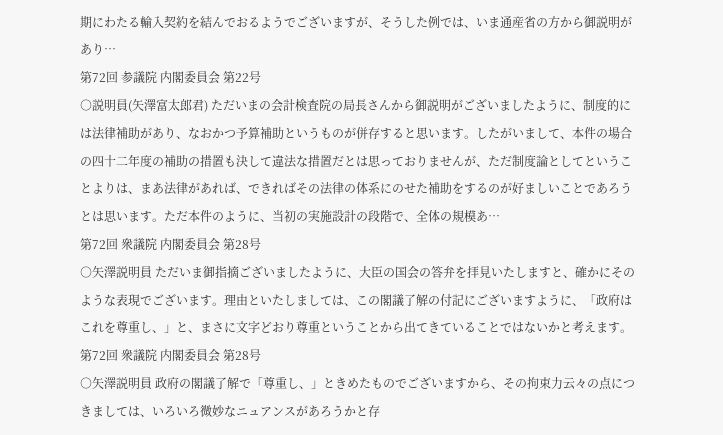期にわたる輸入契約を結んでおるようでございますが、そうした例では、いま通産省の方から御説明があり…
第72回 参議院 内閣委員会 第22号
○説明員(矢澤富太郎君) ただいまの会計検査院の局長さんから御説明がございましたように、制度的には法律補助があり、なおかつ予算補助というものが併存すると思います。したがいまして、本件の場合の四十二年度の補助の措置も決して違法な措置だとは思っておりませんが、ただ制度論としてということよりは、まあ法律があれば、できればその法律の体系にのせた補助をするのが好ましいことであろうとは思います。ただ本件のように、当初の実施設計の段階で、全体の規模あ…
第72回 衆議院 内閣委員会 第28号
○矢澤説明員 ただいま御指摘ございましたように、大臣の国会の答弁を拝見いたしますと、確かにそのような表現でございます。理由といたしましては、この閣議了解の付記にございますように、「政府はこれを尊重し、」と、まさに文字どおり尊重ということから出てきていることではないかと考えます。
第72回 衆議院 内閣委員会 第28号
○矢澤説明員 政府の閣議了解で「尊重し、」ときめたものでございますから、その拘束力云々の点につきましては、いろいろ微妙なニュアンスがあろうかと存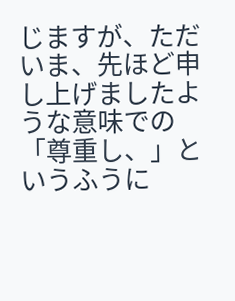じますが、ただいま、先ほど申し上げましたような意味での「尊重し、」というふうに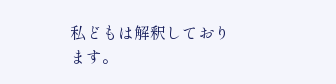私どもは解釈しております。